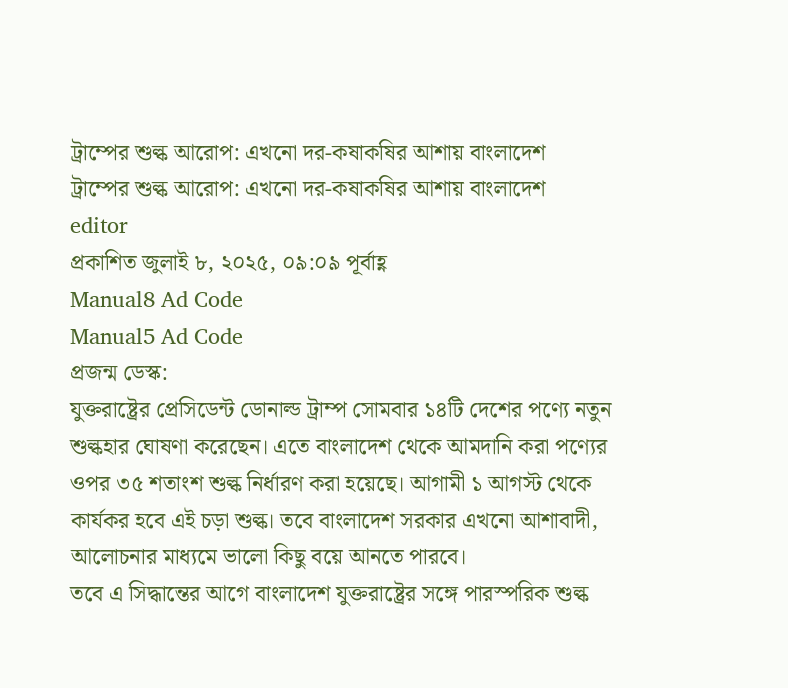ট্রাম্পের শুল্ক আরোপ: এখনো দর-কষাকষির আশায় বাংলাদেশ
ট্রাম্পের শুল্ক আরোপ: এখনো দর-কষাকষির আশায় বাংলাদেশ
editor
প্রকাশিত জুলাই ৮, ২০২৫, ০৯:০৯ পূর্বাহ্ণ
Manual8 Ad Code
Manual5 Ad Code
প্রজন্ম ডেস্ক:
যুক্তরাষ্ট্রের প্রেসিডেন্ট ডোনাল্ড ট্রাম্প সোমবার ১৪টি দেশের পণ্যে নতুন শুল্কহার ঘোষণা করেছেন। এতে বাংলাদেশ থেকে আমদানি করা পণ্যের ওপর ৩৫ শতাংশ শুল্ক নির্ধারণ করা হয়েছে। আগামী ১ আগস্ট থেকে কার্যকর হবে এই চড়া শুল্ক। তবে বাংলাদেশ সরকার এখনো আশাবাদী, আলোচনার মাধ্যমে ভালো কিছু বয়ে আনতে পারবে।
তবে এ সিদ্ধান্তের আগে বাংলাদেশ যুক্তরাষ্ট্রের সঙ্গে পারস্পরিক শুল্ক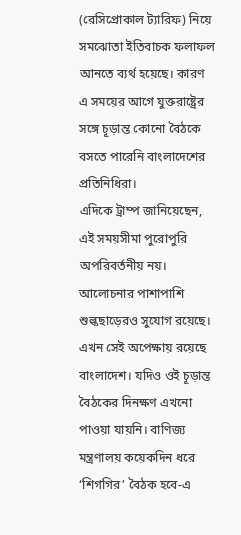(রেসিপ্রোকাল ট্যারিফ) নিয়ে সমঝোতা ইতিবাচক ফলাফল আনতে ব্যর্থ হয়েছে। কারণ এ সময়ের আগে যুক্তরাষ্ট্রের সঙ্গে চূড়ান্ত কোনো বৈঠকে বসতে পারেনি বাংলাদেশের প্রতিনিধিরা।
এদিকে ট্রাম্প জানিয়েছেন, এই সময়সীমা পুরোপুরি অপরিবর্তনীয় নয়। আলোচনার পাশাপাশি শুল্কছাড়েরও সুযোগ রয়েছে। এখন সেই অপেক্ষায় রয়েছে বাংলাদেশ। যদিও ওই চূড়ান্ত বৈঠকের দিনক্ষণ এখনো পাওয়া যায়নি। বাণিজ্য মন্ত্রণালয় কয়েকদিন ধরে ‘শিগগির’ বৈঠক হবে-এ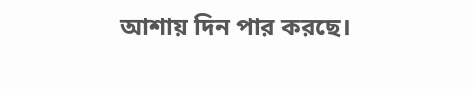আশায় দিন পার করছে।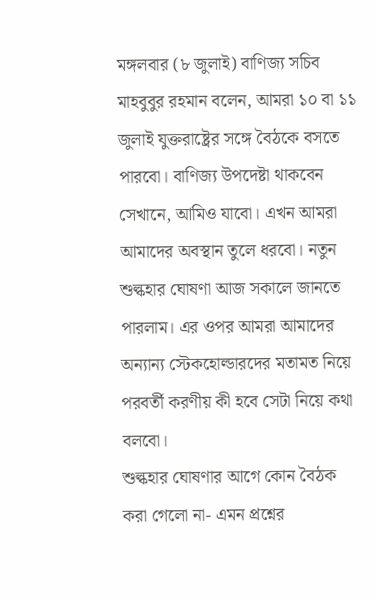মঙ্গলবার (৮ জুলাই) বাণিজ্য সচিব মাহবুবুর রহমান বলেন, আমরা ১০ বা ১১ জুলাই যুক্তরাষ্ট্রের সঙ্গে বৈঠকে বসতে পারবো। বাণিজ্য উপদেষ্টা থাকবেন সেখানে, আমিও যাবো। এখন আমরা আমাদের অবস্থান তুলে ধরবো। নতুন শুল্কহার ঘোষণা আজ সকালে জানতে পারলাম। এর ওপর আমরা আমাদের অন্যান্য স্টেকহোল্ডারদের মতামত নিয়ে পরবর্তী করণীয় কী হবে সেটা নিয়ে কথা বলবো।
শুল্কহার ঘোষণার আগে কোন বৈঠক করা গেলো না- এমন প্রশ্নের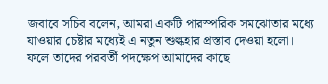জবাবে সচিব বলেন, আমরা একটি পারস্পরিক সমঝোতার মধ্যে যাওয়ার চেষ্টার মধ্যেই এ নতুন শুল্কহার প্রস্তাব দেওয়া হলো। ফলে তাদের পরবর্তী পদক্ষেপ আমাদের কাছে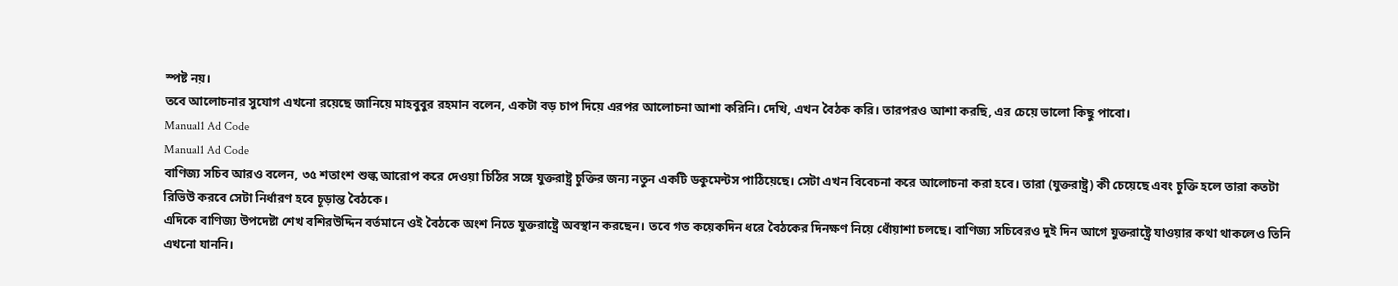স্পষ্ট নয়।
তবে আলোচনার সুযোগ এখনো রয়েছে জানিয়ে মাহবুবুর রহমান বলেন, একটা বড় চাপ দিয়ে এরপর আলোচনা আশা করিনি। দেখি, এখন বৈঠক করি। তারপরও আশা করছি, এর চেয়ে ভালো কিছু পাবো।
Manual1 Ad Code
Manual1 Ad Code
বাণিজ্য সচিব আরও বলেন, ৩৫ শতাংশ শুল্ক আরোপ করে দেওয়া চিঠির সঙ্গে যুক্তরাষ্ট্র চুক্তির জন্য নতুন একটি ডকুমেন্টস পাঠিয়েছে। সেটা এখন বিবেচনা করে আলোচনা করা হবে। তারা (যুক্তরাষ্ট্র) কী চেয়েছে এবং চুক্তি হলে তারা কতটা রিভিউ করবে সেটা নির্ধারণ হবে চূড়ান্ত বৈঠকে।
এদিকে বাণিজ্য উপদেষ্টা শেখ বশিরউদ্দিন বর্তমানে ওই বৈঠকে অংশ নিতে যুক্তরাষ্ট্রে অবস্থান করছেন। তবে গত কয়েকদিন ধরে বৈঠকের দিনক্ষণ নিয়ে ধোঁয়াশা চলছে। বাণিজ্য সচিবেরও দুই দিন আগে যুক্তরাষ্ট্রে যাওয়ার কথা থাকলেও তিনি এখনো যাননি।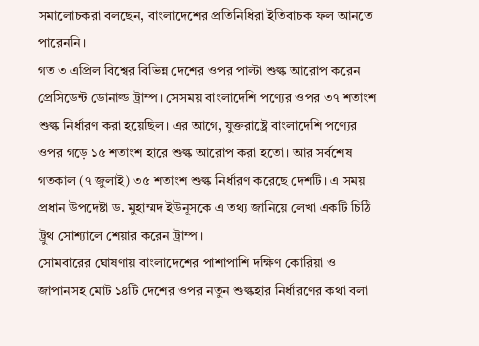সমালোচকরা বলছেন, বাংলাদেশের প্রতিনিধিরা ইতিবাচক ফল আনতে পারেননি।
গত ৩ এপ্রিল বিশ্বের বিভিন্ন দেশের ওপর পাল্টা শুল্ক আরোপ করেন প্রেসিডেন্ট ডোনাল্ড ট্রাম্প। সেসময় বাংলাদেশি পণ্যের ওপর ৩৭ শতাংশ শুল্ক নির্ধারণ করা হয়েছিল। এর আগে, যুক্তরাষ্ট্রে বাংলাদেশি পণ্যের ওপর গড়ে ১৫ শতাংশ হারে শুল্ক আরোপ করা হতো। আর সর্বশেষ গতকাল (৭ জুলাই) ৩৫ শতাংশ শুল্ক নির্ধারণ করেছে দেশটি। এ সময় প্রধান উপদেষ্টা ড. মুহাম্মদ ইউনূসকে এ তথ্য জানিয়ে লেখা একটি চিঠি ট্রুথ সোশ্যালে শেয়ার করেন ট্রাম্প।
সোমবারের ঘোষণায় বাংলাদেশের পাশাপাশি দক্ষিণ কোরিয়া ও জাপানসহ মোট ১৪টি দেশের ওপর নতুন শুল্কহার নির্ধারণের কথা বলা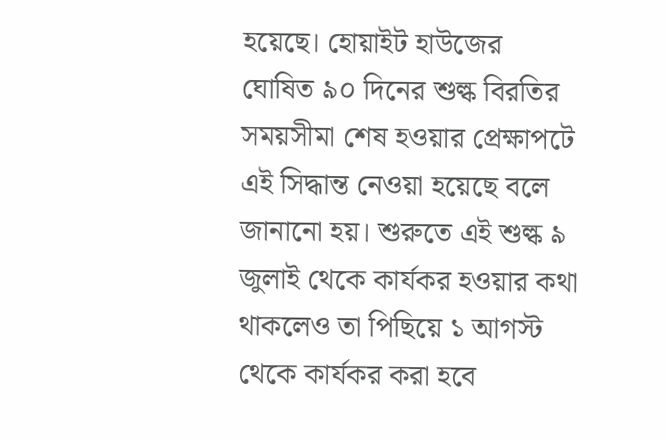হয়েছে। হোয়াইট হাউজের ঘোষিত ৯০ দিনের শুল্ক বিরতির সময়সীমা শেষ হওয়ার প্রেক্ষাপটে এই সিদ্ধান্ত নেওয়া হয়েছে বলে জানানো হয়। শুরুতে এই শুল্ক ৯ জুলাই থেকে কার্যকর হওয়ার কথা থাকলেও তা পিছিয়ে ১ আগস্ট থেকে কার্যকর করা হবে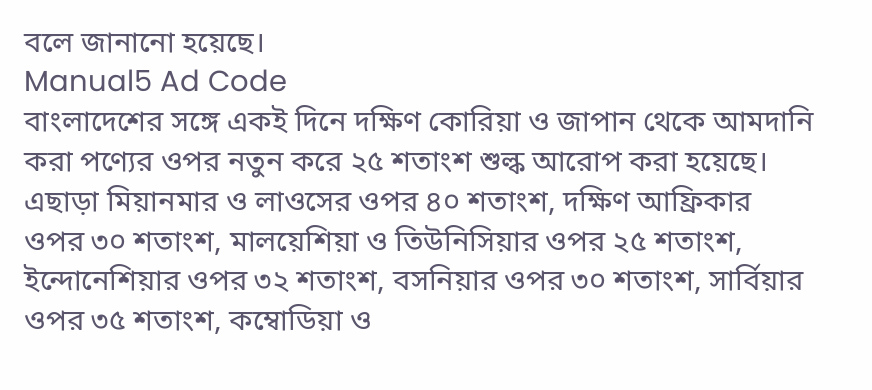বলে জানানো হয়েছে।
Manual5 Ad Code
বাংলাদেশের সঙ্গে একই দিনে দক্ষিণ কোরিয়া ও জাপান থেকে আমদানি করা পণ্যের ওপর নতুন করে ২৫ শতাংশ শুল্ক আরোপ করা হয়েছে। এছাড়া মিয়ানমার ও লাওসের ওপর ৪০ শতাংশ, দক্ষিণ আফ্রিকার ওপর ৩০ শতাংশ, মালয়েশিয়া ও তিউনিসিয়ার ওপর ২৫ শতাংশ, ইন্দোনেশিয়ার ওপর ৩২ শতাংশ, বসনিয়ার ওপর ৩০ শতাংশ, সার্বিয়ার ওপর ৩৫ শতাংশ, কম্বোডিয়া ও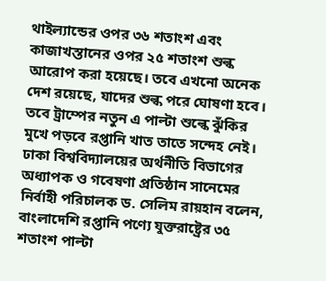থাইল্যান্ডের ওপর ৩৬ শতাংশ এবং কাজাখস্তানের ওপর ২৫ শতাংশ শুল্ক আরোপ করা হয়েছে। তবে এখনো অনেক দেশ রয়েছে, যাদের শুল্ক পরে ঘোষণা হবে।
তবে ট্রাম্পের নতুন এ পাল্টা শুল্কে ঝুঁকির মুখে পড়বে রপ্তানি খাত তাতে সন্দেহ নেই। ঢাকা বিশ্ববিদ্যালয়ের অর্থনীতি বিভাগের অধ্যাপক ও গবেষণা প্রতিষ্ঠান সানেমের নির্বাহী পরিচালক ড. সেলিম রায়হান বলেন, বাংলাদেশি রপ্তানি পণ্যে যুক্তরাষ্ট্রের ৩৫ শতাংশ পাল্টা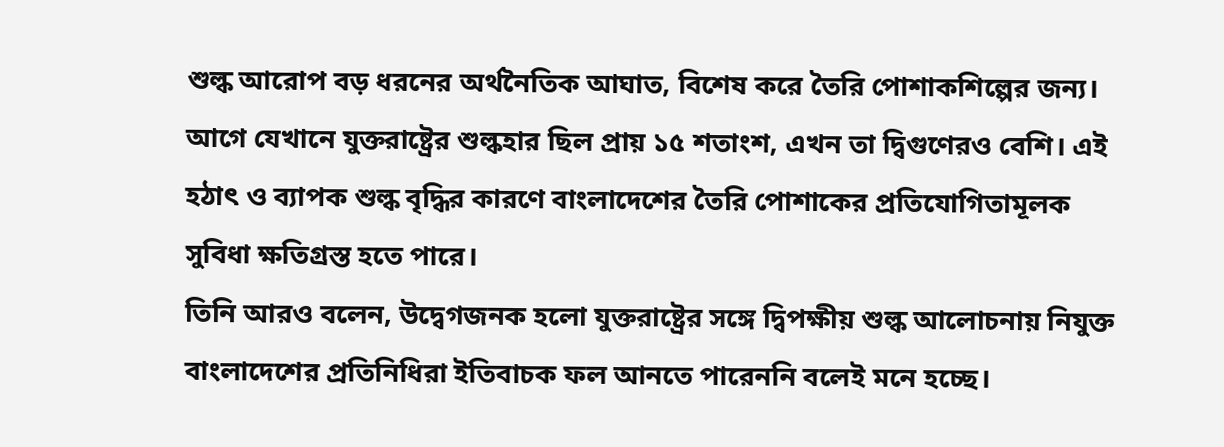শুল্ক আরোপ বড় ধরনের অর্থনৈতিক আঘাত, বিশেষ করে তৈরি পোশাকশিল্পের জন্য। আগে যেখানে যুক্তরাষ্ট্রের শুল্কহার ছিল প্রায় ১৫ শতাংশ, এখন তা দ্বিগুণেরও বেশি। এই হঠাৎ ও ব্যাপক শুল্ক বৃদ্ধির কারণে বাংলাদেশের তৈরি পোশাকের প্রতিযোগিতামূলক সুবিধা ক্ষতিগ্রস্ত হতে পারে।
তিনি আরও বলেন, উদ্বেগজনক হলো যুক্তরাষ্ট্রের সঙ্গে দ্বিপক্ষীয় শুল্ক আলোচনায় নিযুক্ত বাংলাদেশের প্রতিনিধিরা ইতিবাচক ফল আনতে পারেননি বলেই মনে হচ্ছে।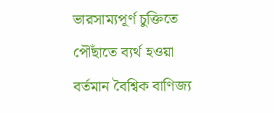ভারসাম্যপূর্ণ চুক্তিতে পৌঁছাতে ব্যর্থ হওয়া বর্তমান বৈশ্বিক বাণিজ্য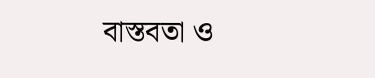বাস্তবতা ও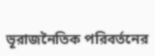ভূরাজনৈতিক পরিবর্তনের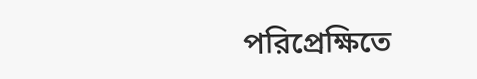পরিপ্রেক্ষিতে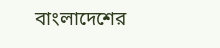বাংলাদেশের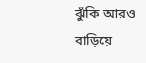ঝুঁকি আরও বাড়িয়ে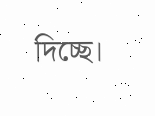দিচ্ছে।